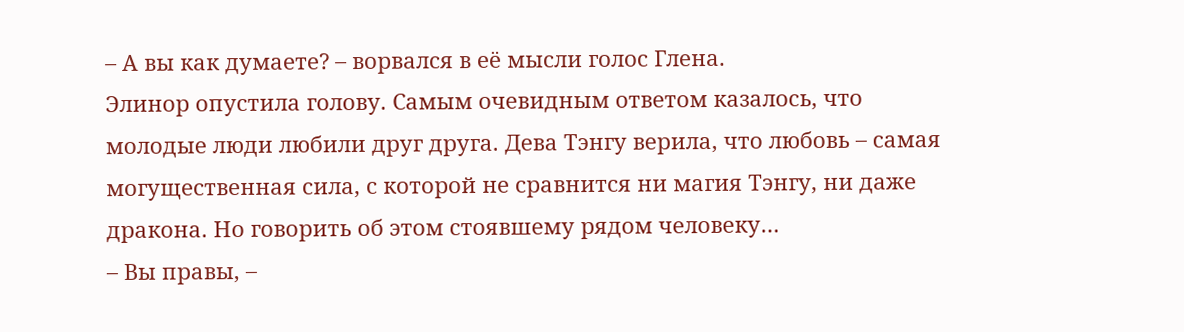– А вы как думаете? – ворвался в её мысли голос Глена.
Элинор опустила голову. Самым очевидным ответом казалось, что молодые люди любили друг друга. Дева Тэнгу верила, что любовь – самая могущественная сила, с которой не сравнится ни магия Тэнгу, ни даже дракона. Но говорить об этом стоявшему рядом человеку…
– Вы правы, –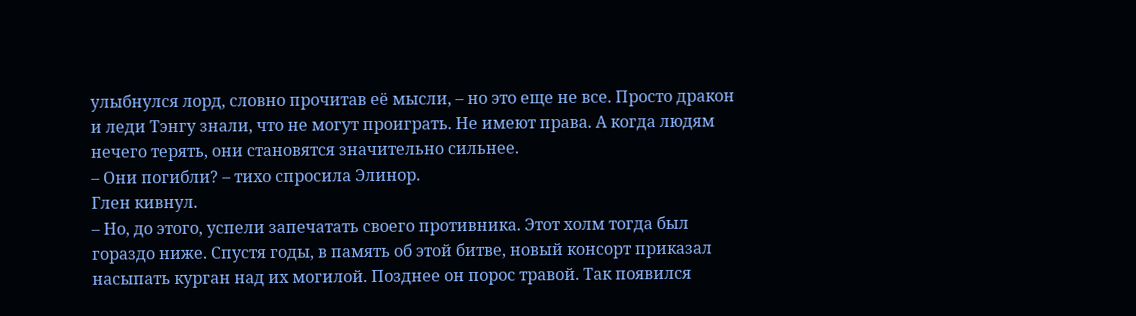улыбнулся лорд, словно прочитав её мысли, – но это еще не все. Просто дракон и леди Тэнгу знали, что не могут проиграть. Не имеют права. А когда людям нечего терять, они становятся значительно сильнее.
– Они погибли? – тихо спросила Элинор.
Глен кивнул.
– Но, до этого, успели запечатать своего противника. Этот холм тогда был гораздо ниже. Спустя годы, в память об этой битве, новый консорт приказал насыпать курган над их могилой. Позднее он порос травой. Так появился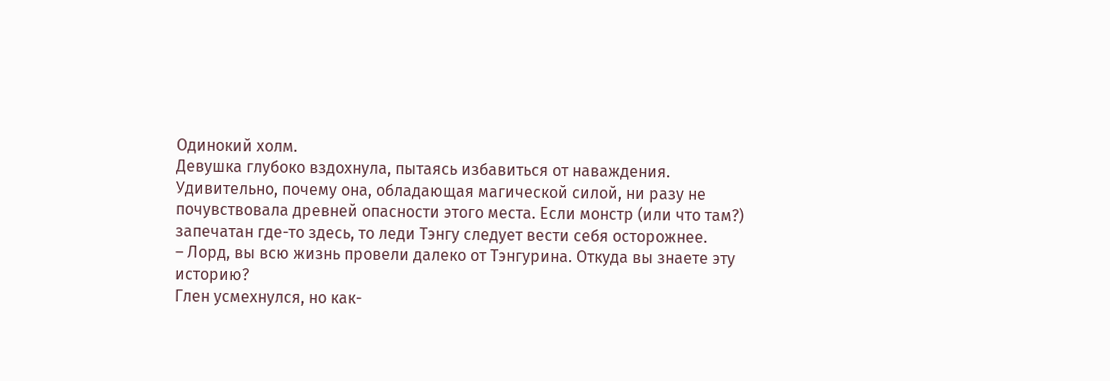Одинокий холм.
Девушка глубоко вздохнула, пытаясь избавиться от наваждения. Удивительно, почему она, обладающая магической силой, ни разу не почувствовала древней опасности этого места. Если монстр (или что там?) запечатан где-то здесь, то леди Тэнгу следует вести себя осторожнее.
– Лорд, вы всю жизнь провели далеко от Тэнгурина. Откуда вы знаете эту историю?
Глен усмехнулся, но как-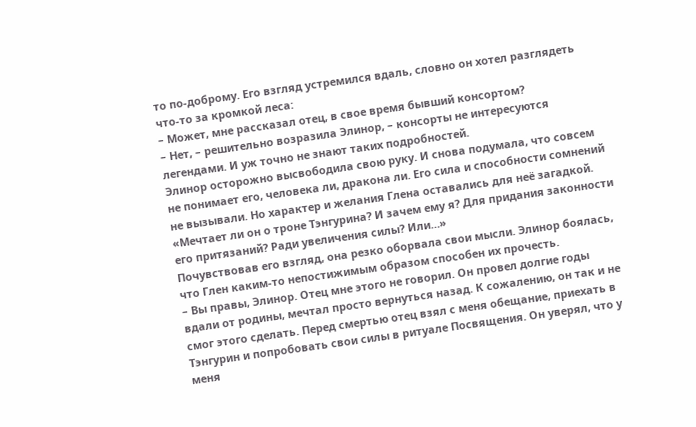то по-доброму. Его взгляд устремился вдаль, словно он хотел разглядеть что-то за кромкой леса:
– Может, мне рассказал отец, в свое время бывший консортом?
– Нет, – решительно возразила Элинор, – консорты не интересуются легендами. И уж точно не знают таких подробностей.
Элинор осторожно высвободила свою руку. И снова подумала, что совсем не понимает его, человека ли, дракона ли. Его сила и способности сомнений не вызывали. Но характер и желания Глена оставались для неё загадкой.
«Мечтает ли он о троне Тэнгурина? И зачем ему я? Для придания законности его притязаний? Ради увеличения силы? Или…»
Почувствовав его взгляд, она резко оборвала свои мысли. Элинор боялась, что Глен каким-то непостижимым образом способен их прочесть.
– Вы правы, Элинор. Отец мне этого не говорил. Он провел долгие годы вдали от родины, мечтал просто вернуться назад. К сожалению, он так и не смог этого сделать. Перед смертью отец взял с меня обещание, приехать в Тэнгурин и попробовать свои силы в ритуале Посвящения. Он уверял, что у меня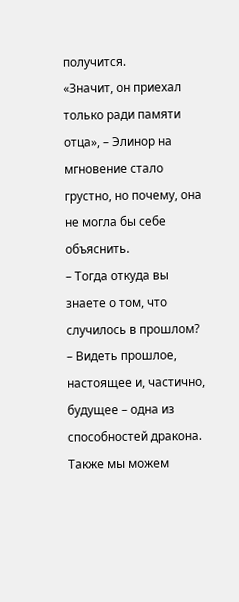получится.
«Значит, он приехал только ради памяти отца», – Элинор на мгновение стало грустно, но почему, она не могла бы себе объяснить.
– Тогда откуда вы знаете о том, что случилось в прошлом?
– Видеть прошлое, настоящее и, частично, будущее – одна из способностей дракона. Также мы можем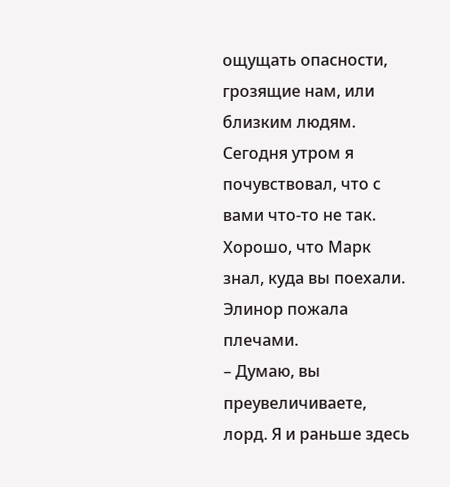ощущать опасности, грозящие нам, или близким людям. Сегодня утром я почувствовал, что с вами что-то не так. Хорошо, что Марк знал, куда вы поехали.
Элинор пожала плечами.
– Думаю, вы преувеличиваете, лорд. Я и раньше здесь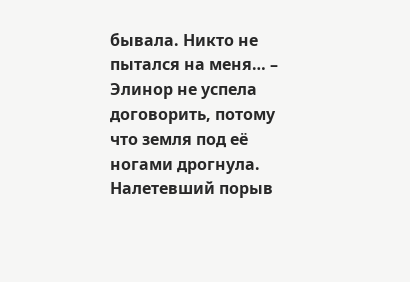бывала. Никто не пытался на меня… – Элинор не успела договорить, потому что земля под её ногами дрогнула. Налетевший порыв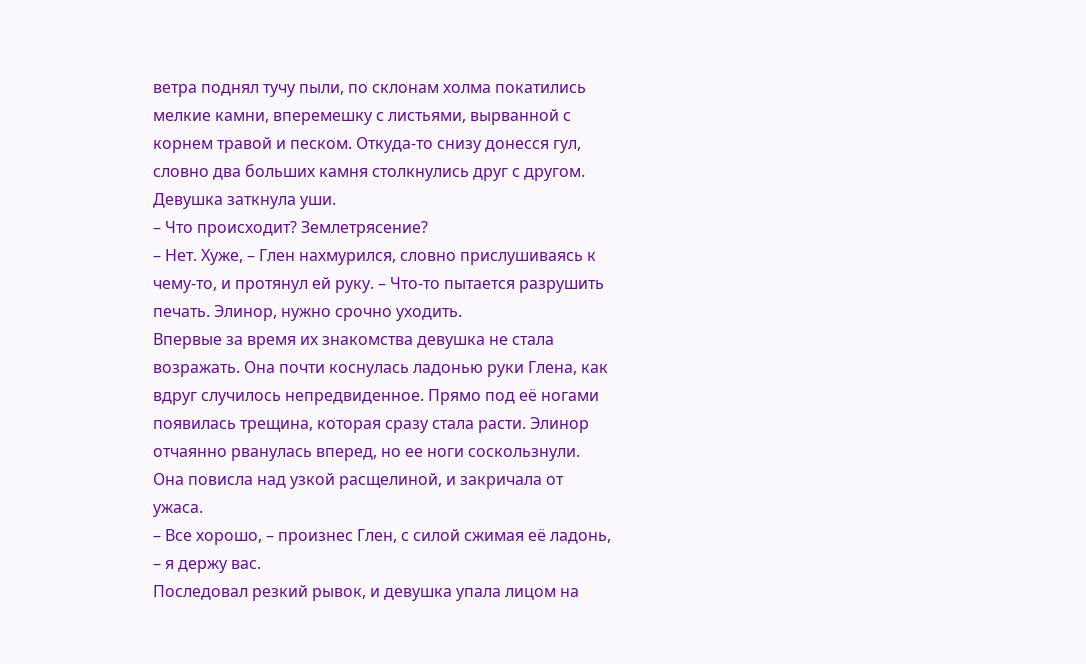ветра поднял тучу пыли, по склонам холма покатились мелкие камни, вперемешку с листьями, вырванной с корнем травой и песком. Откуда-то снизу донесся гул, словно два больших камня столкнулись друг с другом.
Девушка заткнула уши.
– Что происходит? Землетрясение?
– Нет. Хуже, – Глен нахмурился, словно прислушиваясь к чему-то, и протянул ей руку. – Что-то пытается разрушить печать. Элинор, нужно срочно уходить.
Впервые за время их знакомства девушка не стала возражать. Она почти коснулась ладонью руки Глена, как вдруг случилось непредвиденное. Прямо под её ногами появилась трещина, которая сразу стала расти. Элинор отчаянно рванулась вперед, но ее ноги соскользнули. Она повисла над узкой расщелиной, и закричала от ужаса.
– Все хорошо, – произнес Глен, с силой сжимая её ладонь, – я держу вас.
Последовал резкий рывок, и девушка упала лицом на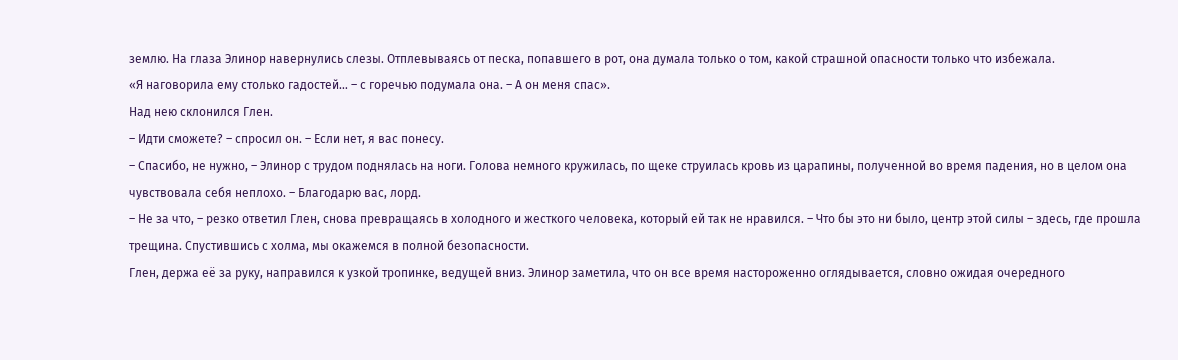землю. На глаза Элинор навернулись слезы. Отплевываясь от песка, попавшего в рот, она думала только о том, какой страшной опасности только что избежала.
«Я наговорила ему столько гадостей… – с горечью подумала она. – А он меня спас».
Над нею склонился Глен.
– Идти сможете? – спросил он. – Если нет, я вас понесу.
– Спасибо, не нужно, – Элинор с трудом поднялась на ноги. Голова немного кружилась, по щеке струилась кровь из царапины, полученной во время падения, но в целом она чувствовала себя неплохо. – Благодарю вас, лорд.
– Не за что, – резко ответил Глен, снова превращаясь в холодного и жесткого человека, который ей так не нравился. – Что бы это ни было, центр этой силы – здесь, где прошла трещина. Спустившись с холма, мы окажемся в полной безопасности.
Глен, держа её за руку, направился к узкой тропинке, ведущей вниз. Элинор заметила, что он все время настороженно оглядывается, словно ожидая очередного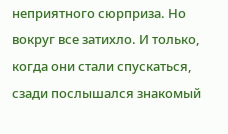неприятного сюрприза. Но вокруг все затихло. И только, когда они стали спускаться, сзади послышался знакомый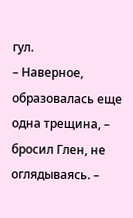гул.
– Наверное, образовалась еще одна трещина, – бросил Глен, не оглядываясь. –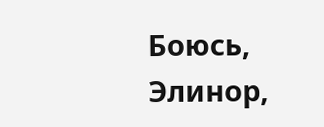Боюсь, Элинор,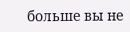больше вы не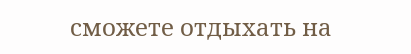сможете отдыхать на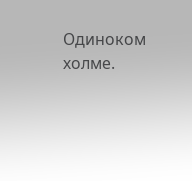Одиноком холме.